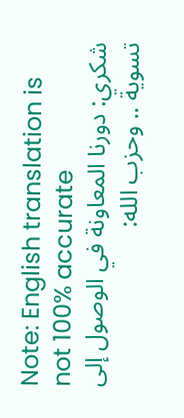Note: English translation is not 100% accurate
شكري: دورنا المعاونة في الوصول إلى تسوية .. وحزب الله: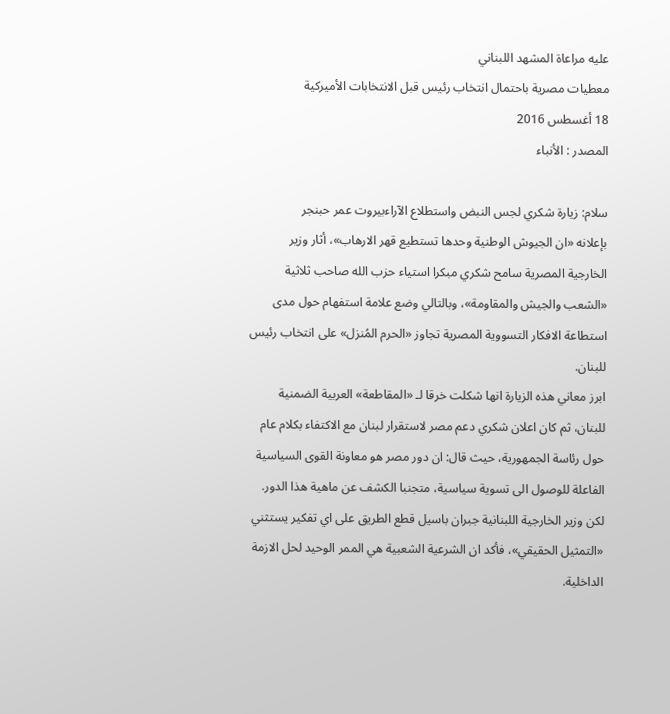عليه مراعاة المشهد اللبناني
معطيات مصرية باحتمال انتخاب رئيس قبل الانتخابات الأميركية
18 أغسطس 2016
المصدر : الأنباء

سلام: زيارة شكري لجس النبض واستطلاع الآراءبيروت عمر حبنجر
بإعلانه «ان الجيوش الوطنية وحدها تستطيع قهر الارهاب»، أثار وزير الخارجية المصرية سامح شكري مبكرا استياء حزب الله صاحب ثلاثية «الشعب والجيش والمقاومة»، وبالتالي وضع علامة استفهام حول مدى استطاعة الافكار التسووية المصرية تجاوز «الحرم المُنزل» على انتخاب رئيس للبنان.
ابرز معاني هذه الزيارة انها شكلت خرقا لـ «المقاطعة» العربية الضمنية للبنان، ثم كان اعلان شكري دعم مصر لاستقرار لبنان مع الاكتفاء بكلام عام حول رئاسة الجمهورية، حيث قال: ان دور مصر هو معاونة القوى السياسية الفاعلة للوصول الى تسوية سياسية، متجنبا الكشف عن ماهية هذا الدور.
لكن وزير الخارجية اللبنانية جبران باسيل قطع الطريق على اي تفكير يستثني «التمثيل الحقيقي»، فأكد ان الشرعية الشعبية هي الممر الوحيد لحل الازمة الداخلية.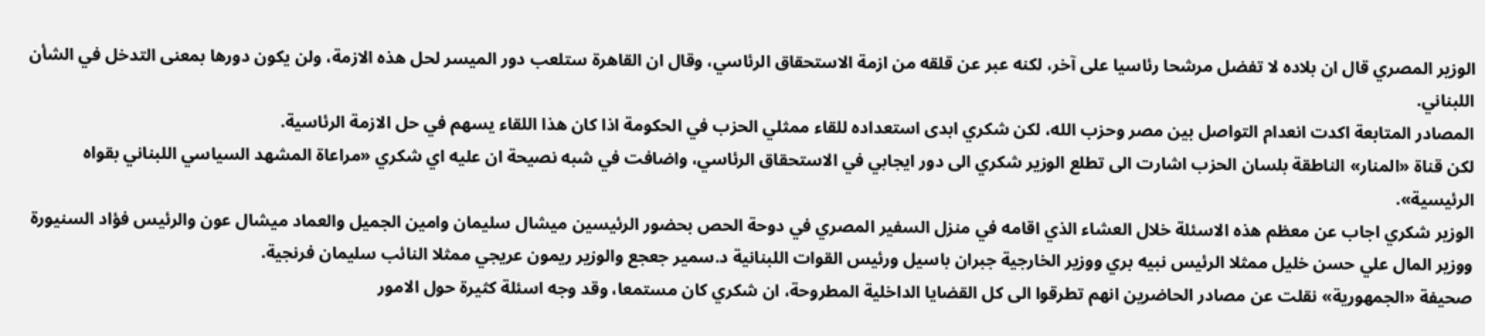الوزير المصري قال ان بلاده لا تفضل مرشحا رئاسيا على آخر، لكنه عبر عن قلقه من ازمة الاستحقاق الرئاسي، وقال ان القاهرة ستلعب دور الميسر لحل هذه الازمة، ولن يكون دورها بمعنى التدخل في الشأن اللبناني.
المصادر المتابعة اكدت انعدام التواصل بين مصر وحزب الله، لكن شكري ابدى استعداده للقاء ممثلي الحزب في الحكومة اذا كان هذا اللقاء يسهم في حل الازمة الرئاسية.
لكن قناة «المنار» الناطقة بلسان الحزب اشارت الى تطلع الوزير شكري الى دور ايجابي في الاستحقاق الرئاسي، واضافت في شبه نصيحة ان عليه اي شكري «مراعاة المشهد السياسي اللبناني بقواه الرئيسية».
الوزير شكري اجاب عن معظم هذه الاسئلة خلال العشاء الذي اقامه في منزل السفير المصري في دوحة الحص بحضور الرئيسين ميشال سليمان وامين الجميل والعماد ميشال عون والرئيس فؤاد السنيورة ووزير المال علي حسن خليل ممثلا الرئيس نبيه بري ووزير الخارجية جبران باسيل ورئيس القوات اللبنانية د.سمير جعجع والوزير ريمون عريجي ممثلا النائب سليمان فرنجية.
صحيفة «الجمهورية» نقلت عن مصادر الحاضرين انهم تطرقوا الى كل القضايا الداخلية المطروحة، ان شكري كان مستمعا، وقد وجه اسئلة كثيرة حول الامور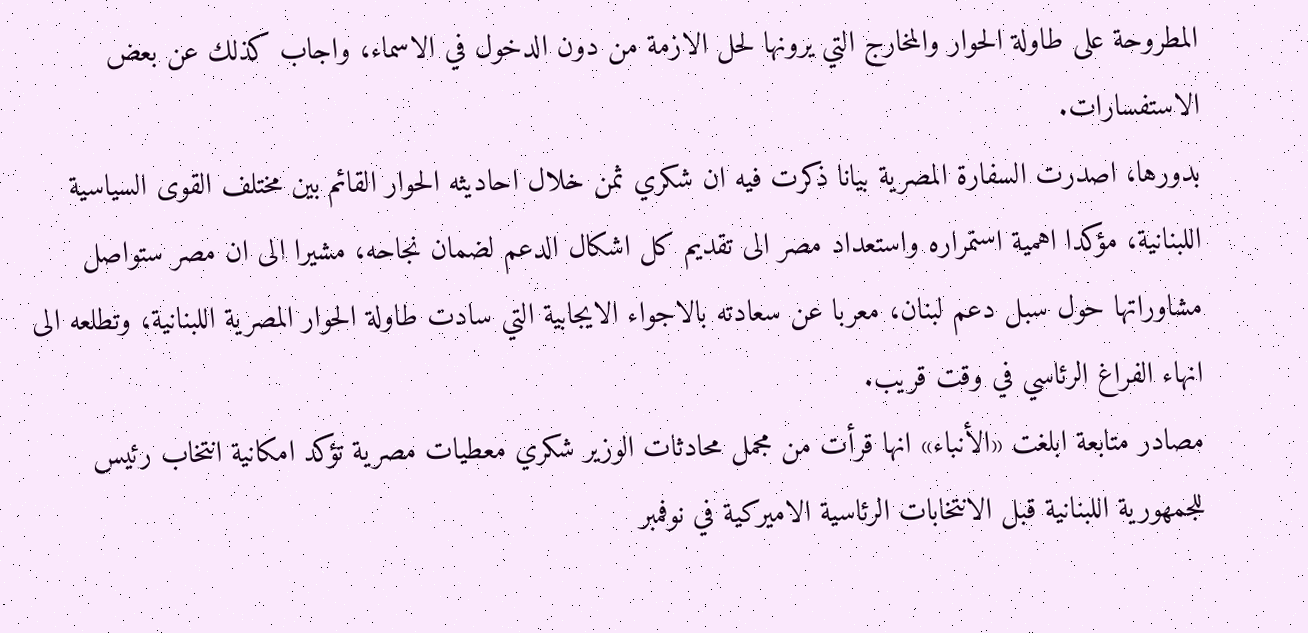المطروحة على طاولة الحوار والمخارج التي يرونها لحل الازمة من دون الدخول في الاسماء، واجاب كذلك عن بعض الاستفسارات.
بدورها، اصدرت السفارة المصرية بيانا ذكرت فيه ان شكري ثمن خلال احاديثه الحوار القائم بين مختلف القوى السياسية اللبنانية، مؤكدا اهمية استمراره واستعداد مصر الى تقديم كل اشكال الدعم لضمان نجاحه، مشيرا الى ان مصر ستواصل مشاوراتها حول سبل دعم لبنان، معربا عن سعادته بالاجواء الايجابية التي سادت طاولة الحوار المصرية اللبنانية، وتطلعه الى انهاء الفراغ الرئاسي في وقت قريب.
مصادر متابعة ابلغت «الأنباء» انها قرأت من مجمل محادثات الوزير شكري معطيات مصرية تؤكد امكانية انتخاب رئيس للجمهورية اللبنانية قبل الانتخابات الرئاسية الاميركية في نوفمبر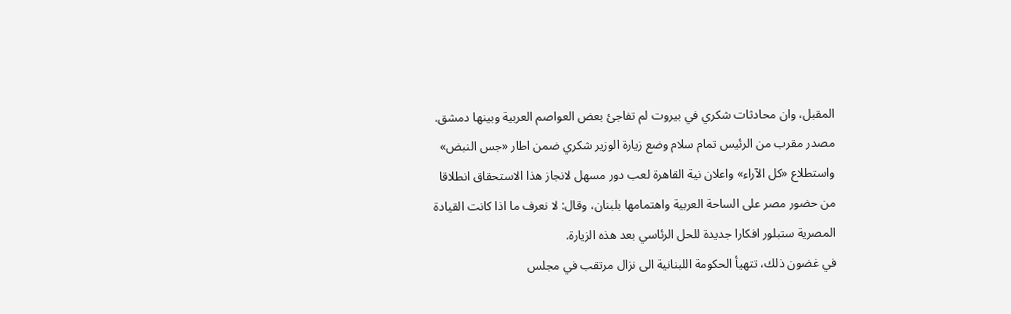المقبل، وان محادثات شكري في بيروت لم تفاجئ بعض العواصم العربية وبينها دمشق.
مصدر مقرب من الرئيس تمام سلام وضع زيارة الوزير شكري ضمن اطار «جس النبض» واستطلاع «كل الآراء» واعلان نية القاهرة لعب دور مسهل لانجاز هذا الاستحقاق انطلاقا من حضور مصر على الساحة العربية واهتمامها بلبنان، وقال: لا نعرف ما اذا كانت القيادة المصرية ستبلور افكارا جديدة للحل الرئاسي بعد هذه الزيارة.
في غضون ذلك، تتهيأ الحكومة اللبنانية الى نزال مرتقب في مجلس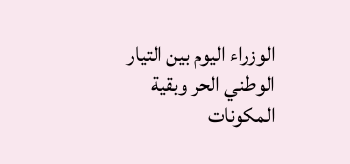الوزراء اليوم بين التيار الوطني الحر وبقية المكونات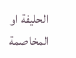الحليفة او المخاصمة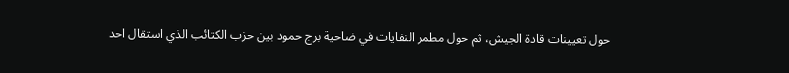حول تعيينات قادة الجيش، ثم حول مطمر النفايات في ضاحية برج حمود بين حزب الكتائب الذي استقال احد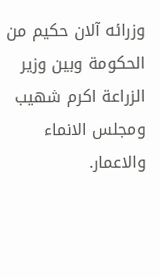وزرائه آلان حكيم من الحكومة وبين وزير الزراعة اكرم شهيب ومجلس الانماء والاعمار.